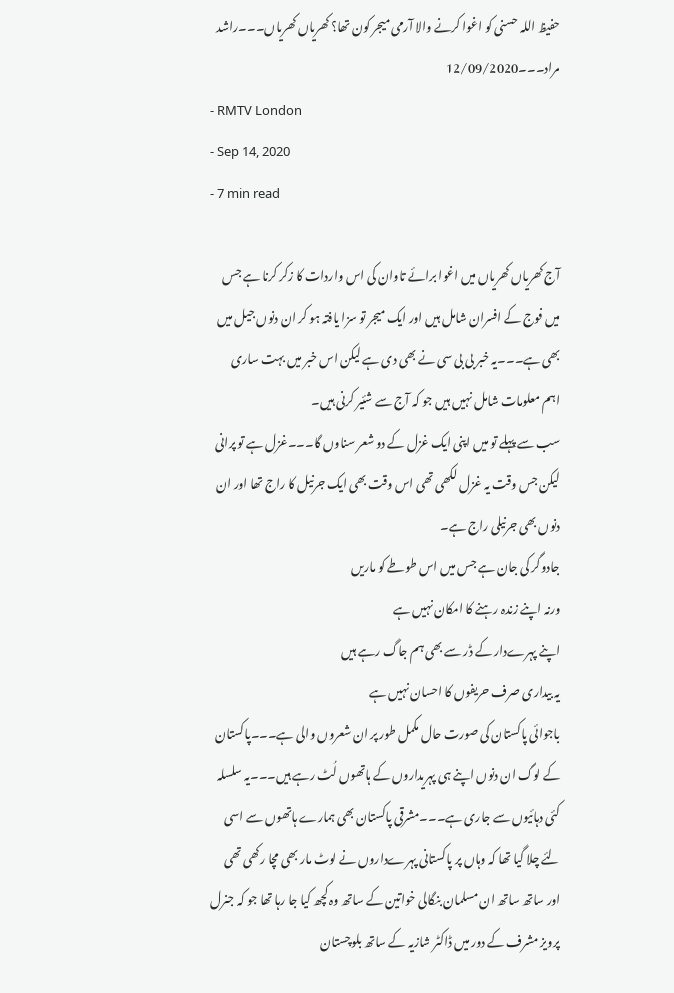حفیظ اللہ حسنی کو اغوا کرنے والا آرمی میجر کون تھا؟ کھریاں کھریاں۔۔۔راشد مراد۔۔۔12/09/2020
- RMTV London
- Sep 14, 2020
- 7 min read

آج کھریاں کھریاں میں اغوا برائے تاوان کی اس واردات کا زکر کرنا ہے جس میں فوج کے افسران شامل ہیں اور ایک میجر تو سزا یافتہ ہو کر ان دنوں جیل میں بھی ہے۔۔۔یہ خبر بی بی سی نے بھی دی ہے لیکن اس خبر میں بہت ساری اہم معلومات شامل نہیں ہیں جو کہ آج سے شئیر کرنی ہیں۔
سب سے پہلے تو میں اپنی ایک غزل کے دو شعر سناوں گا۔۔۔غزل ہے تو پرانی لیکن جس وقت یہ غزل لکھی تھی اس وقت بھی ایک جرنیل کا راج تھا اور ان دنوں بھی جرنیلی راج ہے۔
جادوگر کی جان ہے جس میں اس طوطے کو ماریں
ورنہ اپنے زندہ رہنے کا امکان نہیں ہے
اپنے پہرےدار کے ڈر سے بھی ہم جاگ رہے ہیں
یہ بیداری صرف حریفوں کا احسان نہیں ہے
باجوائی پاکستان کی صورت حال مکمل طور پر ان شعروں والی ہے۔۔۔پاکستان کے لوگ ان دنوں اپنے ہی پہریداروں کے ہاتھوں لُٹ رہے ہیں۔۔۔یہ سلسلہ کئی دہائیوں سے جاری ہے۔۔۔مشرقی پاکستان بھی ہمارے ہاتھوں سے اسی لئے چلا گیا تھا کہ وہاں پر پاکستانی پہرےداروں نے لوٹ مار بھی مچا رکھی تھی اور ساتھ ساتھ ان مسلمان بنگالی خواتین کے ساتھ وہ کچھ کیا جا رہا تھا جو کہ جنرل پرویز مشرف کے دور میں ڈاکٹر شازیہ کے ساتھ بلوچستان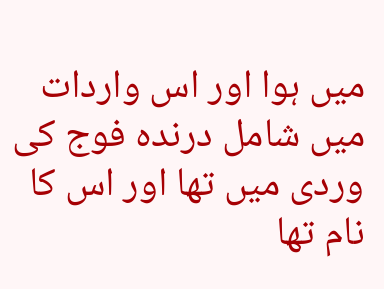میں ہوا اور اس واردات میں شامل درندہ فوج کی وردی میں تھا اور اس کا نام تھا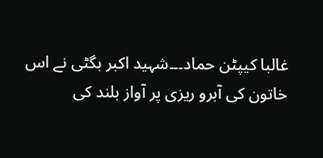غالبا کیپٹن حماد۔۔۔شہید اکبر بگٹی نے اس خاتون کی آبرو ریزی پر آواز بلند کی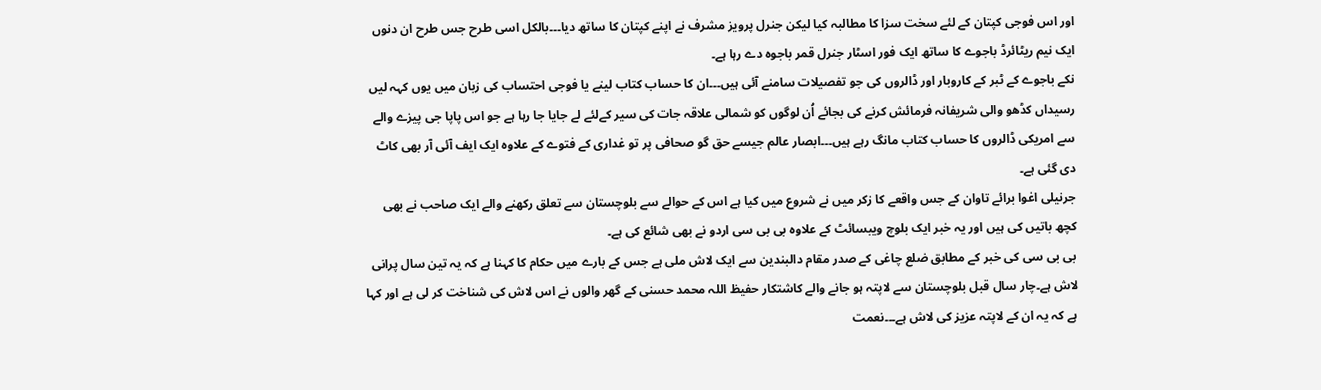اور اس فوجی کپتان کے لئے سخت سزا کا مطالبہ کیا لیکن جنرل پرویز مشرف نے اپنے کپتان کا ساتھ دیا۔۔۔بالکل اسی طرح جس طرح ان دنوں ایک نیم ریٹائرڈ باجوے کا ساتھ ایک فور اسٹار جنرل قمر باجوہ دے رہا ہے۔
نکے باجوے کے ٹبر کے کاروبار اور ڈالروں کی جو تفصیلات سامنے آئی ہیں۔۔۔ان کا حساب کتاب لینے یا فوجی احتساب کی زبان میں یوں کہہ لیں رسیداں کڈھو والی شریفانہ فرمائش کرنے کی بجائے اُن لوگوں کو شمالی علاقہ جات کی سیر کےلئے لے جایا جا رہا ہے جو اس پاپا جی پیزے والے سے امریکی ڈالروں کا حساب کتاب مانگ رہے ہیں۔۔۔ابصار عالم جیسے حق گو صحافی پر تو غداری کے فتوے کے علاوہ ایک ایف آئی آر بھی کاٹ دی گئی ہے۔
جرنیلی اغوا برائے تاوان کے جس واقعے کا زکر میں نے شروع میں کیا ہے اس کے حوالے سے بلوچستان سے تعلق رکھنے والے ایک صاحب نے بھی کچھ باتیں کی ہیں اور یہ خبر ایک بلوچ ویبسائٹ کے علاوہ بی بی سی اردو نے بھی شائع کی ہے۔
بی بی سی کی خبر کے مطابق ضلع چاغی کے صدر مقام دالبندین سے ایک لاش ملی ہے جس کے بارے میں حکام کا کہنا ہے کہ یہ تین سال پرانی لاش ہے۔چار سال قبل بلوچستان سے لاپتہ ہو جانے والے کاشتکار حفیظ اللہ محمد حسنی کے گھر والوں نے اس لاش کی شناخت کر لی ہے اور کہا ہے کہ یہ ان کے لاپتہ عزیز کی لاش ہے۔۔۔نعمت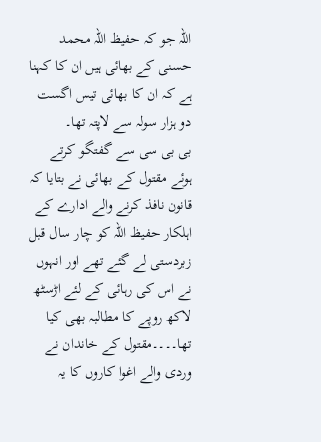اللہ جو کہ حفیظ اللہ محمد حسنی کے بھائی ہیں ان کا کہنا ہے کہ ان کا بھائی تیس اگست دو ہزار سولہ سے لاپتہ تھا۔
بی بی سی سے گفتگو کرتے ہوئے مقتول کے بھائی نے بتایا کہ قانون نافذ کرنے والے ادارے کے اہلکار حفیظ اللہ کو چار سال قبل زبردستی لے گئے تھے اور انہوں نے اس کی رہائی کے لئے اڑسٹھ لاکھ روپے کا مطالبہ بھی کیا تھا۔۔۔۔مقتول کے خاندان نے وردی والے اغوا کاروں کا یہ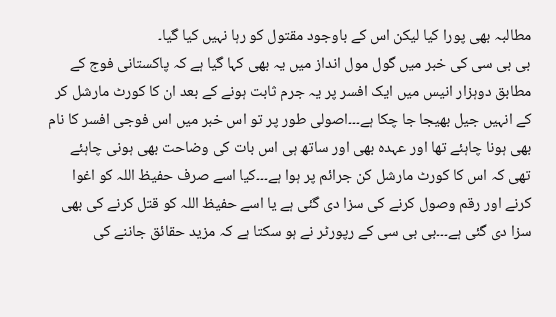مطالبہ بھی پورا کیا لیکن اس کے باوجود مقتول کو رہا نہیں کیا گیا۔
بی بی سی کی خبر میں گول مول انداز میں یہ بھی کہا گیا ہے کہ پاکستانی فوج کے مطابق دوہزار انیس میں ایک افسر پر یہ جرم ثابت ہونے کے بعد ان کا کورٹ مارشل کر کے انہیں جیل بھیجا جا چکا ہے۔۔۔اصولی طور پر تو اس خبر میں اس فوجی افسر کا نام بھی ہونا چاہئے تھا اور عہدہ بھی اور ساتھ ہی اس بات کی وضاحت بھی ہونی چاہئے تھی کہ اس کا کورٹ مارشل کن جرائم پر ہوا ہے۔۔۔کیا اسے صرف حفیظ اللہ کو اغوا کرنے اور رقم وصول کرنے کی سزا دی گئی ہے یا اسے حفیظ اللہ کو قتل کرنے کی بھی سزا دی گئی ہے۔۔۔بی بی سی کے رپورٹر نے ہو سکتا ہے کہ مزید حقائق جاننے کی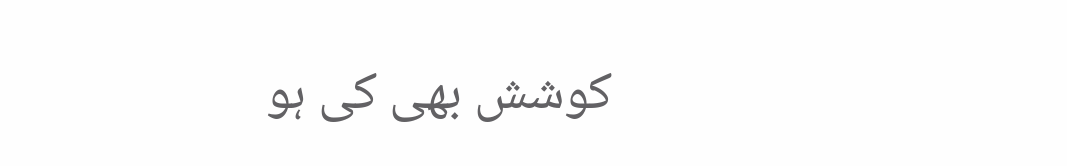کوشش بھی کی ہو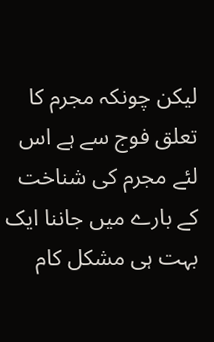لیکن چونکہ مجرم کا تعلق فوج سے ہے اس لئے مجرم کی شناخت کے بارے میں جاننا ایک بہت ہی مشکل کام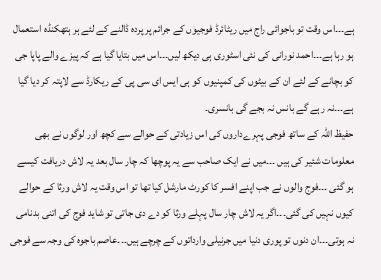ہے۔۔۔اس وقت تو باجوائی راج میں ریٹائرڈ فوجیوں کے جرائم پر پردہ ڈالنے کے لئے ہر ہتھکنڈہ استعمال ہو رہا ہے۔۔۔احمد نورانی کی نئی اسٹوری ہی دیکھ لیں۔۔۔اس میں بتایا گیا ہے کہ پیزے والے پاپا جی کو بچانے کے لئے ان کے بیٹوں کی کمپنیوں کو ہی ایس ای سی پی کے ریکارڈ سے لاپتہ کر دیا گیا ہے۔۔۔نہ رہے گے بانس نہ بجے گی بانسری۔
حفیظ اللہ کے ساتھ فوجی پہرےداروں کی اس زیادتی کے حوالے سے کچھ اور لوگوں نے بھی معلومات شئیر کی ہیں ۔۔۔میں نے ایک صاحب سے یہ پوچھا کہ چار سال بعد یہ لاش دریافت کیسے ہو گئی ۔۔۔فوج والوں نے جب اپنے افسر کا کورٹ مارشل کیا تھا تو اس وقت یہ لاش ورثا کے حوالے کیوں نہیں کی گئی۔۔۔اگر یہ لاش چار سال پہلے ورثا کو دے دی جاتی تو شاید فوج کی اتنی بدنامی نہ ہوتی۔۔۔ان دنوں تو پوری دنیا میں جرنیلی وارداتوں کے چرچے ہیں۔۔۔عاصم باجوہ کی وجہ سے فوجی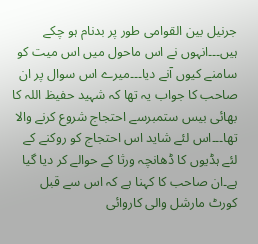جرنیل بین القوامی طور پر بدنام ہو چکے ہیں۔۔۔انہوں نے اس ماحول میں اس میت کو سامنے کیوں آنے دیا۔۔۔میرے اس سوال پر ان صاحب کا جواب یہ تھا کہ شہید حفیظ اللہ کا بھائی بیس ستمبرسے احتجاج شروع کرنے والا تھا۔۔۔اس لئے شاید اس احتجاج کو روکنے کے لئے ہڈیوں کا ڈھانچہ ورثا کے حوالے کر دیا گیا ہے۔ان صاحب کا کہنا ہے کہ اس سے قبل کورٹ مارشل والی کاروائی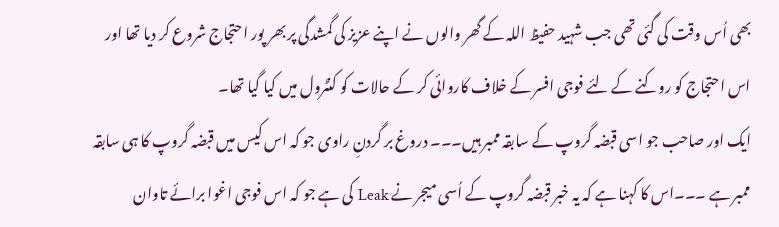بھی اُس وقت کی گئی تھی جب شہید حفیظ اللہ کے گھر والوں نے اپنے عزیز کی گمشدگی پر بھر پور احتجاج شروع کر دیا تھا اور اس احتجاج کو روکنے کے لئے فوجی افسر کے خلاف کاروائی کر کے حالات کو کنٹرول میں کیا گیا تھا۔
ایک اور صاحب جو اسی قبضہ گروپ کے سابقہ ممبر ہیں۔۔۔ دروغ بر گردنِ راوی جو کہ اس کیس میں قبضہ گروپ کا ہی سابقہ ممبر ہے ۔۔۔اس کا کہنا ہے کہ یہ خبر قبضہ گروپ کے اُسی میجر نے Leak کی ہے جو کہ اس فوجی اغوا برائے تاوان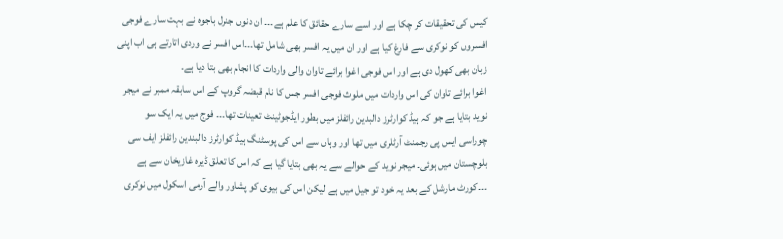کیس کی تحقیقات کر چکا ہے اور اسے سارے حقائق کا علم ہے۔۔۔ ان دنوں جنرل باجوہ نے بہت سارے فوجی افسروں کو نوکری سے فارغ کیا ہے اور ان میں یہ افسر بھی شامل تھا۔۔۔اس افسر نے وردی اتارتے ہی اب اپنی زبان بھی کھول دی ہے اور اس فوجی اغوا برائے تاوان والی واردات کا انجام بھی بتا دیا ہے۔
اغوا برائے تاوان کی اس واردات میں ملوث فوجی افسر جس کا نام قبضہ گروپ کے اس سابقہ ممبر نے میجر نوید بتایا ہے جو کہ ہیڈ کوارٹرز دالبدین رائفلز میں بطور ایڈجوٹینٹ تعینات تھا۔۔۔ فوج میں یہ ایک سو چوراسی ایس پی رجمنٹ آرٹلری میں تھا اور وہاں سے اس کی پوسٹنگ ہیڈ کوارٹرز دالبندین رائفلز ایف سی بلوچستان میں ہوئی۔ میجر نوید کے حوالے سے یہ بھی بتایا گیا ہے کہ اس کا تعلق ڈیرہ غازیخان سے ہے ۔۔۔کورٹ مارشل کے بعد یہ خود تو جیل میں ہے لیکن اس کی بیوی کو پشاور والے آرمی اسکول میں نوکری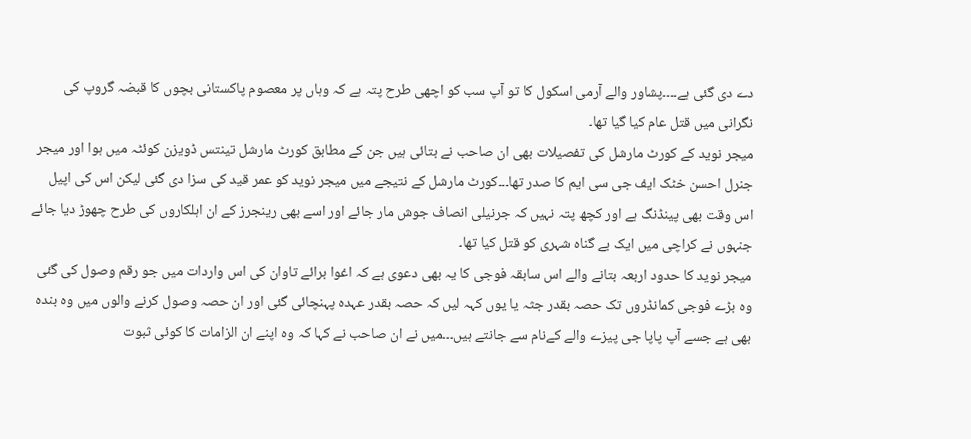دے دی گئی ہے۔۔۔۔پشاور والے آرمی اسکول کا تو آپ سب کو اچھی طرح پتہ ہے کہ وہاں پر معصوم پاکستانی بچوں کا قبضہ گروپ کی نگرانی میں قتل عام کیا گیا تھا۔
میجر نوید کے کورٹ مارشل کی تفصیلات بھی ان صاحب نے بتائی ہیں جن کے مطابق کورٹ مارشل تینتس ڈویزن کوئٹہ میں ہوا اور میجر جنرل احسن خٹک ایف جی سی ایم کا صدر تھا۔۔۔کورٹ مارشل کے نتیجے میں میجر نوید کو عمر قید کی سزا دی گئی لیکن اس کی اپیل اس وقت بھی پینڈنگ ہے اور کچھ پتہ نہیں کہ جرنیلی انصاف جوش مار جائے اور اسے بھی رینجرز کے ان اہلکاروں کی طرح چھوڑ دیا جائے جنہوں نے کراچی میں ایک بے گناہ شہری کو قتل کیا تھا۔
میجر نوید کا حدود اربعہ بتانے والے اس سابقہ فوجی کا یہ بھی دعوی ہے کہ اغوا برائے تاوان کی اس واردات میں جو رقم وصول کی گئی وہ بڑے فوجی کمانڈروں تک حصہ بقدر جثہ یا یوں کہہ لیں کہ حصہ بقدر عہدہ پہنچائی گئی اور ان حصہ وصول کرنے والوں میں وہ بندہ بھی ہے جسے آپ پاپا جی پیزے والے کےنام سے جانتے ہیں۔۔۔میں نے ان صاحب نے کہا کہ وہ اپنے ان الزامات کا کوئی ثبوت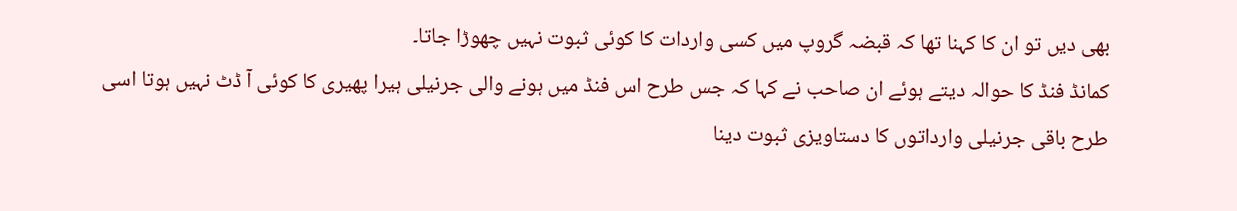بھی دیں تو ان کا کہنا تھا کہ قبضہ گروپ میں کسی واردات کا کوئی ثبوت نہیں چھوڑا جاتا۔
کمانڈ فنڈ کا حوالہ دیتے ہوئے ان صاحب نے کہا کہ جس طرح اس فنڈ میں ہونے والی جرنیلی ہیرا پھیری کا کوئی آ ڈٹ نہیں ہوتا اسی طرح باقی جرنیلی وارداتوں کا دستاویزی ثبوت دینا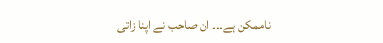ناممکن ہے۔۔۔ ان صاحب نے اپنا زاتی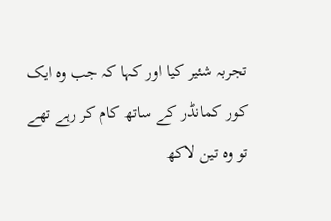تجربہ شئیر کیا اور کہا کہ جب وہ ایک کور کمانڈر کے ساتھ کام کر رہے تھے تو وہ تین لاکھ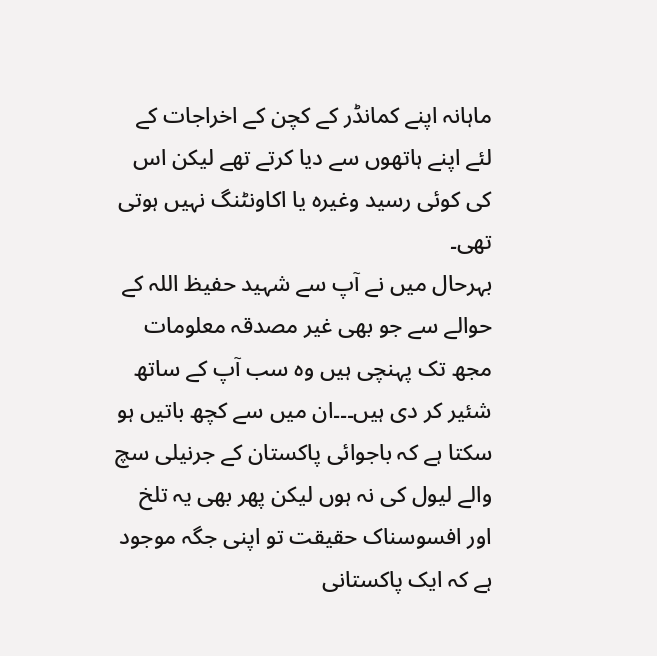ماہانہ اپنے کمانڈر کے کچن کے اخراجات کے لئے اپنے ہاتھوں سے دیا کرتے تھے لیکن اس کی کوئی رسید وغیرہ یا اکاونٹنگ نہیں ہوتی تھی۔
بہرحال میں نے آپ سے شہید حفیظ اللہ کے حوالے سے جو بھی غیر مصدقہ معلومات مجھ تک پہنچی ہیں وہ سب آپ کے ساتھ شئیر کر دی ہیں۔۔۔ان میں سے کچھ باتیں ہو سکتا ہے کہ باجوائی پاکستان کے جرنیلی سچ والے لیول کی نہ ہوں لیکن پھر بھی یہ تلخ اور افسوسناک حقیقت تو اپنی جگہ موجود ہے کہ ایک پاکستانی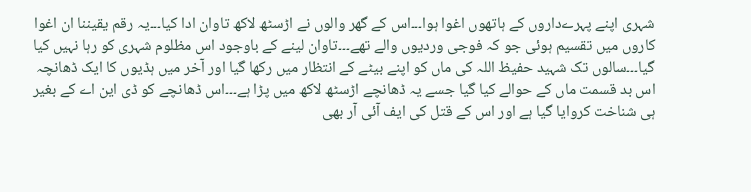شہری اپنے پہرےداروں کے ہاتھوں اغوا ہوا۔۔۔اس کے گھر والوں نے اڑسٹھ لاکھ تاوان ادا کیا۔۔۔یہ رقم یقیننا ان اغوا کاروں میں تقسیم ہوئی جو کہ فوجی وردیوں والے تھے۔۔۔تاوان لینے کے باوجود اس مظلوم شہری کو رہا نہیں کیا گیا۔۔۔سالوں تک شہید حفیظ اللہ کی ماں کو اپنے بیٹے کے انتظار میں رکھا گیا اور آخر میں ہڈیوں کا ایک ڈھانچہ اس بد قسمت ماں کے حوالے کیا گیا جسے یہ ڈھانچے اڑسٹھ لاکھ میں پڑا ہے۔۔۔اس ڈھانچے کو ڈی این اے کے بغیر ہی شناخت کروایا گیا ہے اور اس کے قتل کی ایف آئی آر بھی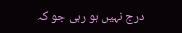درج نہیں ہو رہی جو کہ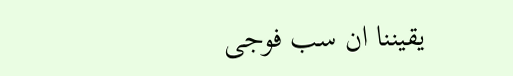یقیننا ان سب فوجی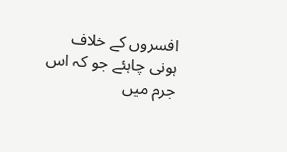افسروں کے خلاف ہونی چاہئے جو کہ اس جرم میں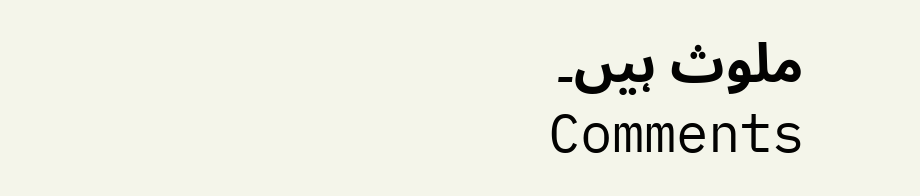ملوث ہیں۔
Comments